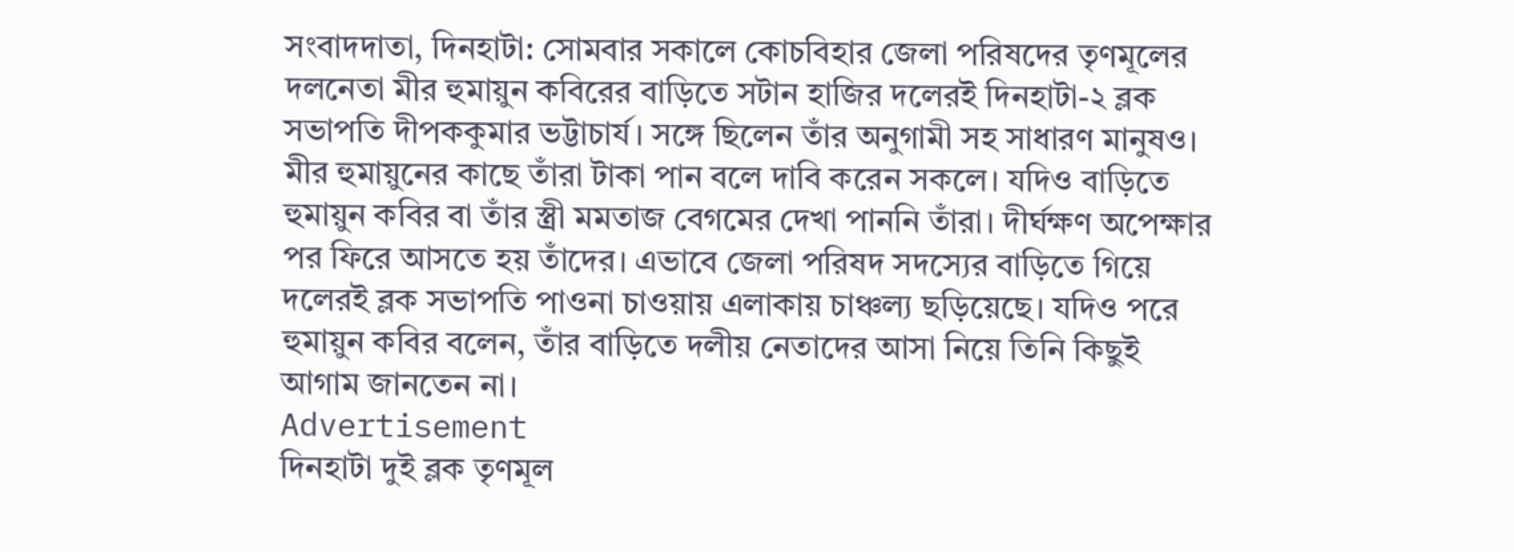সংবাদদাতা, দিনহাটা: সোমবার সকালে কোচবিহার জেলা পরিষদের তৃণমূলের দলনেতা মীর হুমায়ুন কবিরের বাড়িতে সটান হাজির দলেরই দিনহাটা-২ ব্লক সভাপতি দীপককুমার ভট্টাচার্য। সঙ্গে ছিলেন তাঁর অনুগামী সহ সাধারণ মানুষও। মীর হুমায়ুনের কাছে তাঁরা টাকা পান বলে দাবি করেন সকলে। যদিও বাড়িতে হুমায়ুন কবির বা তাঁর স্ত্রী মমতাজ বেগমের দেখা পাননি তাঁরা। দীর্ঘক্ষণ অপেক্ষার পর ফিরে আসতে হয় তাঁদের। এভাবে জেলা পরিষদ সদস্যের বাড়িতে গিয়ে দলেরই ব্লক সভাপতি পাওনা চাওয়ায় এলাকায় চাঞ্চল্য ছড়িয়েছে। যদিও পরে হুমায়ুন কবির বলেন, তাঁর বাড়িতে দলীয় নেতাদের আসা নিয়ে তিনি কিছুই আগাম জানতেন না।
Advertisement
দিনহাটা দুই ব্লক তৃণমূল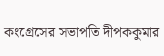কংগ্রেসের সভাপতি দীপককুমার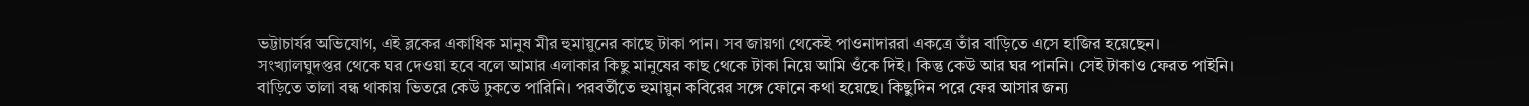ভট্টাচার্যর অভিযোগ, এই ব্লকের একাধিক মানুষ মীর হুমায়ুনের কাছে টাকা পান। সব জায়গা থেকেই পাওনাদাররা একত্রে তাঁর বাড়িতে এসে হাজির হয়েছেন। সংখ্যালঘুদপ্তর থেকে ঘর দেওয়া হবে বলে আমার এলাকার কিছু মানুষের কাছ থেকে টাকা নিয়ে আমি ওঁকে দিই। কিন্তু কেউ আর ঘর পাননি। সেই টাকাও ফেরত পাইনি। বাড়িতে তালা বন্ধ থাকায় ভিতরে কেউ ঢুকতে পারিনি। পরবর্তীতে হুমায়ুন কবিরের সঙ্গে ফোনে কথা হয়েছে। কিছুদিন পরে ফের আসার জন্য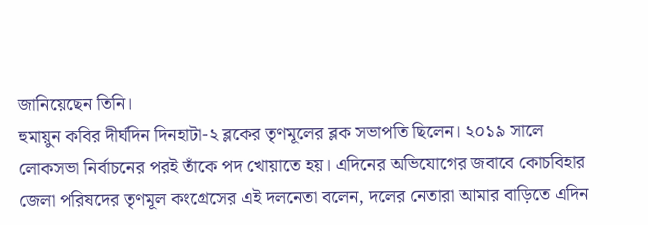জানিয়েছেন তিনি।
হুমায়ুন কবির দীর্ঘদিন দিনহাটা-২ ব্লকের তৃণমূলের ব্লক সভাপতি ছিলেন। ২০১৯ সালে লোকসভা নির্বাচনের পরই তাঁকে পদ খোয়াতে হয়। এদিনের অভিযোগের জবাবে কোচবিহার জেলা পরিষদের তৃণমূল কংগ্রেসের এই দলনেতা বলেন, দলের নেতারা আমার বাড়িতে এদিন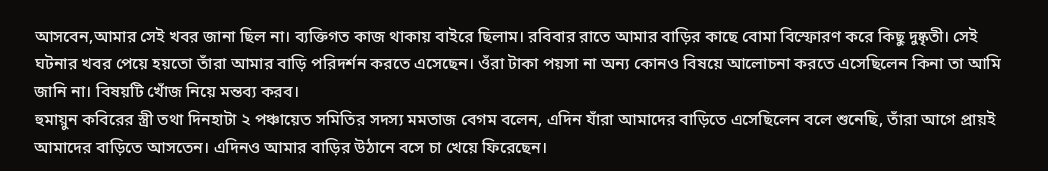আসবেন,আমার সেই খবর জানা ছিল না। ব্যক্তিগত কাজ থাকায় বাইরে ছিলাম। রবিবার রাতে আমার বাড়ির কাছে বোমা বিস্ফোরণ করে কিছু দুষ্কৃতী। সেই ঘটনার খবর পেয়ে হয়তো তাঁরা আমার বাড়ি পরিদর্শন করতে এসেছেন। ওঁরা টাকা পয়সা না অন্য কোনও বিষয়ে আলোচনা করতে এসেছিলেন কিনা তা আমি জানি না। বিষয়টি খোঁজ নিয়ে মন্তব্য করব।
হুমায়ুন কবিরের স্ত্রী তথা দিনহাটা ২ পঞ্চায়েত সমিতির সদস্য মমতাজ বেগম বলেন, এদিন যাঁরা আমাদের বাড়িতে এসেছিলেন বলে শুনেছি, তাঁরা আগে প্রায়ই আমাদের বাড়িতে আসতেন। এদিনও আমার বাড়ির উঠানে বসে চা খেয়ে ফিরেছেন।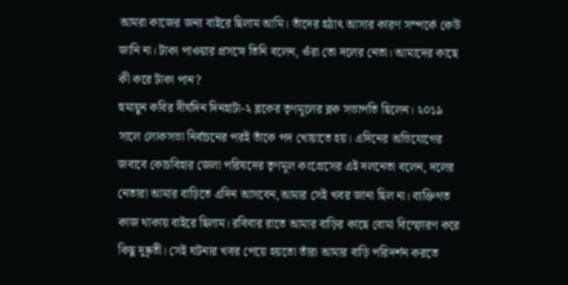আমরা কাজের জন্য বাইরে ছিলাম আমি। তাঁদের হঠাৎ আসার কারণ সম্পর্কে কেউ জানি না। টাকা পাওয়ার প্রসঙ্গে তিনি বলেন, ওঁরা তো দলের নেতা। আমাদের কাছে কী করে টাকা পান?
হুমায়ুন কবির দীর্ঘদিন দিনহাটা-২ ব্লকের তৃণমূলের ব্লক সভাপতি ছিলেন। ২০১৯ সালে লোকসভা নির্বাচনের পরই তাঁকে পদ খোয়াতে হয়। এদিনের অভিযোগের জবাবে কোচবিহার জেলা পরিষদের তৃণমূল কংগ্রেসের এই দলনেতা বলেন, দলের নেতারা আমার বাড়িতে এদিন আসবেন,আমার সেই খবর জানা ছিল না। ব্যক্তিগত কাজ থাকায় বাইরে ছিলাম। রবিবার রাতে আমার বাড়ির কাছে বোমা বিস্ফোরণ করে কিছু দুষ্কৃতী। সেই ঘটনার খবর পেয়ে হয়তো তাঁরা আমার বাড়ি পরিদর্শন করতে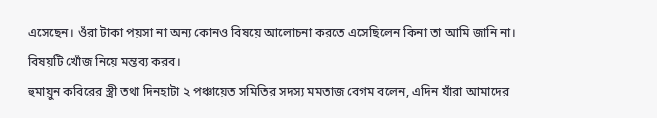এসেছেন। ওঁরা টাকা পয়সা না অন্য কোনও বিষয়ে আলোচনা করতে এসেছিলেন কিনা তা আমি জানি না। বিষয়টি খোঁজ নিয়ে মন্তব্য করব।
হুমায়ুন কবিরের স্ত্রী তথা দিনহাটা ২ পঞ্চায়েত সমিতির সদস্য মমতাজ বেগম বলেন, এদিন যাঁরা আমাদের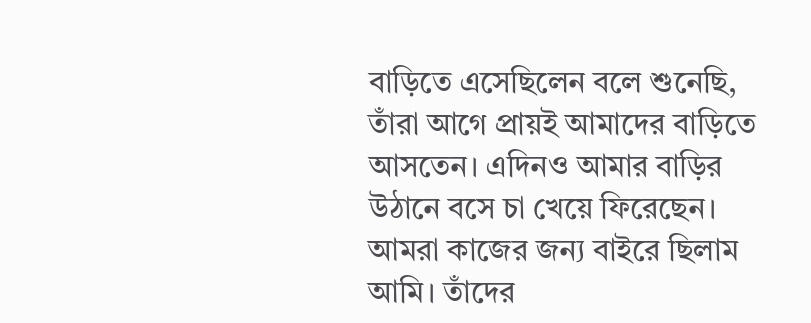বাড়িতে এসেছিলেন বলে শুনেছি, তাঁরা আগে প্রায়ই আমাদের বাড়িতে আসতেন। এদিনও আমার বাড়ির উঠানে বসে চা খেয়ে ফিরেছেন। আমরা কাজের জন্য বাইরে ছিলাম আমি। তাঁদের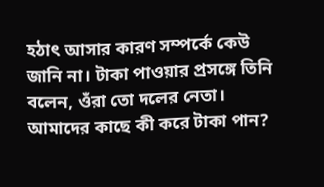হঠাৎ আসার কারণ সম্পর্কে কেউ জানি না। টাকা পাওয়ার প্রসঙ্গে তিনি বলেন, ওঁরা তো দলের নেতা। আমাদের কাছে কী করে টাকা পান?